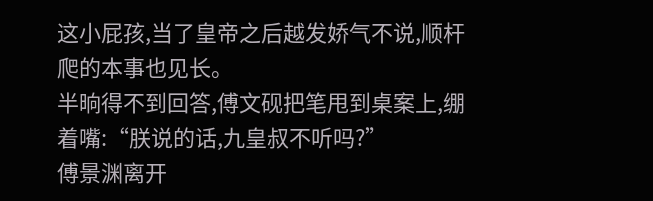这小屁孩,当了皇帝之后越发娇气不说,顺杆爬的本事也见长。
半晌得不到回答,傅文砚把笔甩到桌案上,绷着嘴:“朕说的话,九皇叔不听吗?”
傅景渊离开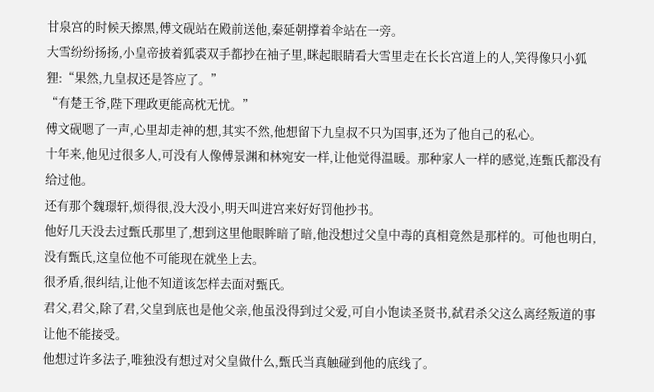甘泉宫的时候天擦黑,傅文砚站在殿前送他,秦延朝撑着伞站在一旁。
大雪纷纷扬扬,小皇帝披着狐裘双手都抄在袖子里,眯起眼睛看大雪里走在长长宫道上的人,笑得像只小狐狸:“果然,九皇叔还是答应了。”
“有楚王爷,陛下理政更能高枕无忧。”
傅文砚嗯了一声,心里却走神的想,其实不然,他想留下九皇叔不只为国事,还为了他自己的私心。
十年来,他见过很多人,可没有人像傅景渊和林宛安一样,让他觉得温暖。那种家人一样的感觉,连甄氏都没有给过他。
还有那个魏璟轩,烦得很,没大没小,明天叫进宫来好好罚他抄书。
他好几天没去过甄氏那里了,想到这里他眼眸暗了暗,他没想过父皇中毒的真相竟然是那样的。可他也明白,没有甄氏,这皇位他不可能现在就坐上去。
很矛盾,很纠结,让他不知道该怎样去面对甄氏。
君父,君父,除了君,父皇到底也是他父亲,他虽没得到过父爱,可自小饱读圣贤书,弑君杀父这么离经叛道的事让他不能接受。
他想过许多法子,唯独没有想过对父皇做什么,甄氏当真触碰到他的底线了。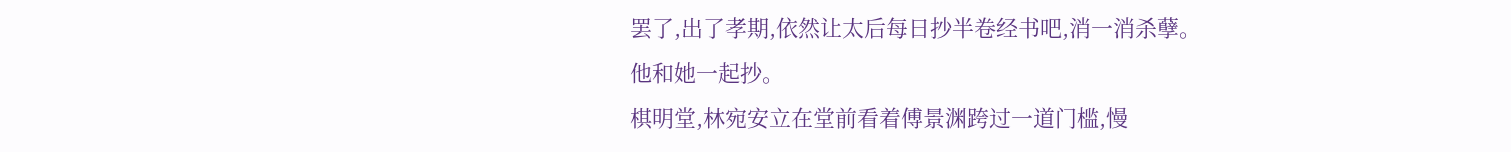罢了,出了孝期,依然让太后每日抄半卷经书吧,消一消杀孽。
他和她一起抄。
棋明堂,林宛安立在堂前看着傅景渊跨过一道门槛,慢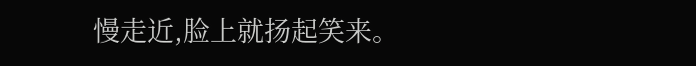慢走近,脸上就扬起笑来。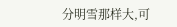分明雪那样大,可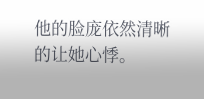他的脸庞依然清晰的让她心悸。